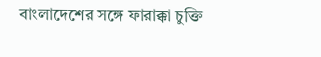বাংলাদেশের সঙ্গে ফারাক্কা চুক্তি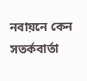নবায়নে কেন সতর্কবার্তা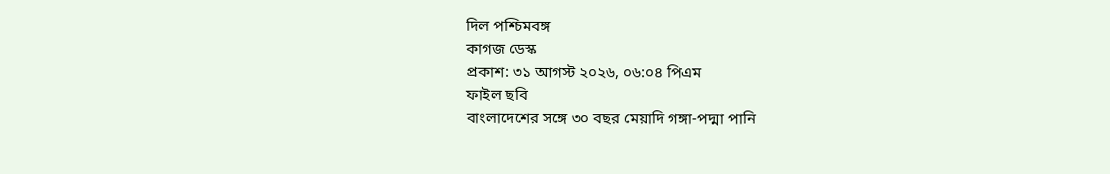দিল পশ্চিমবঙ্গ
কাগজ ডেস্ক
প্রকাশ: ৩১ আগস্ট ২০২৬, ০৬:০৪ পিএম
ফাইল ছবি
বাংলাদেশের সঙ্গে ৩০ বছর মেয়াদি গঙ্গা-পদ্মা পানি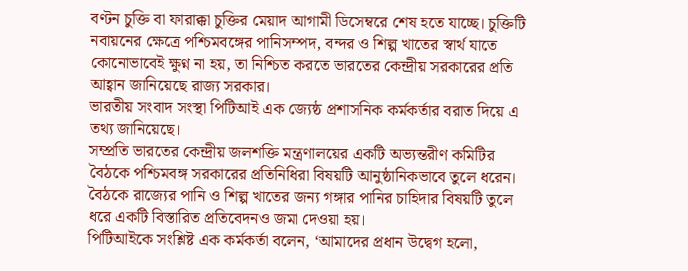বণ্টন চুক্তি বা ফারাক্কা চুক্তির মেয়াদ আগামী ডিসেম্বরে শেষ হতে যাচ্ছে। চুক্তিটি নবায়নের ক্ষেত্রে পশ্চিমবঙ্গের পানিসম্পদ, বন্দর ও শিল্প খাতের স্বার্থ যাতে কোনোভাবেই ক্ষুণ্ন না হয়, তা নিশ্চিত করতে ভারতের কেন্দ্রীয় সরকারের প্রতি আহ্বান জানিয়েছে রাজ্য সরকার।
ভারতীয় সংবাদ সংস্থা পিটিআই এক জ্যেষ্ঠ প্রশাসনিক কর্মকর্তার বরাত দিয়ে এ তথ্য জানিয়েছে।
সম্প্রতি ভারতের কেন্দ্রীয় জলশক্তি মন্ত্রণালয়ের একটি অভ্যন্তরীণ কমিটির বৈঠকে পশ্চিমবঙ্গ সরকারের প্রতিনিধিরা বিষয়টি আনুষ্ঠানিকভাবে তুলে ধরেন। বৈঠকে রাজ্যের পানি ও শিল্প খাতের জন্য গঙ্গার পানির চাহিদার বিষয়টি তুলে ধরে একটি বিস্তারিত প্রতিবেদনও জমা দেওয়া হয়।
পিটিআইকে সংশ্লিষ্ট এক কর্মকর্তা বলেন, ‘আমাদের প্রধান উদ্বেগ হলো,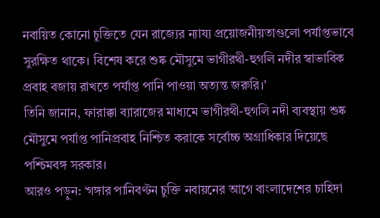নবায়িত কোনো চুক্তিতে যেন রাজ্যের ন্যায্য প্রয়োজনীয়তাগুলো পর্যাপ্তভাবে সুরক্ষিত থাকে। বিশেষ করে শুষ্ক মৌসুমে ভাগীরথী-হুগলি নদীর স্বাভাবিক প্রবাহ বজায় রাখতে পর্যাপ্ত পানি পাওয়া অত্যন্ত জরুরি।’
তিনি জানান, ফারাক্কা ব্যারাজের মাধ্যমে ভাগীরথী-হুগলি নদী ব্যবস্থায় শুষ্ক মৌসুমে পর্যাপ্ত পানিপ্রবাহ নিশ্চিত করাকে সর্বোচ্চ অগ্রাধিকার দিয়েছে পশ্চিমবঙ্গ সরকার।
আরও পড়ুন: ‘গঙ্গার পানিবণ্টন চুক্তি নবায়নের আগে বাংলাদেশের চাহিদা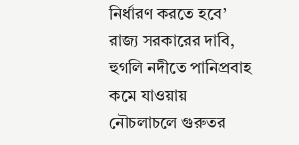নির্ধারণ করতে হবে’
রাজ্য সরকারের দাবি, হুগলি নদীতে পানিপ্রবাহ কমে যাওয়ায় নৌচলাচলে গুরুতর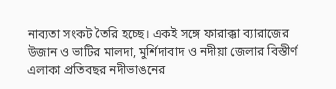নাব্যতা সংকট তৈরি হচ্ছে। একই সঙ্গে ফারাক্কা ব্যারাজের উজান ও ভাটির মালদা, মুর্শিদাবাদ ও নদীয়া জেলার বিস্তীর্ণ এলাকা প্রতিবছর নদীভাঙনের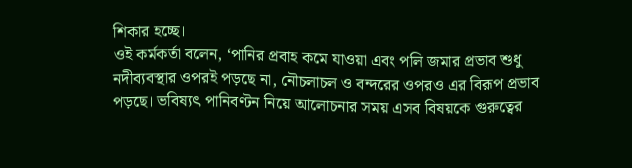শিকার হচ্ছে।
ওই কর্মকর্তা বলেন, ‘পানির প্রবাহ কমে যাওয়া এবং পলি জমার প্রভাব শুধু নদীব্যবস্থার ওপরই পড়ছে না, নৌচলাচল ও বন্দরের ওপরও এর বিরূপ প্রভাব পড়ছে। ভবিষ্যৎ পানিবণ্টন নিয়ে আলোচনার সময় এসব বিষয়কে গুরুত্বের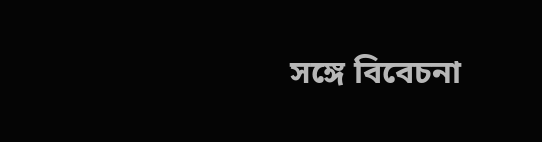সঙ্গে বিবেচনা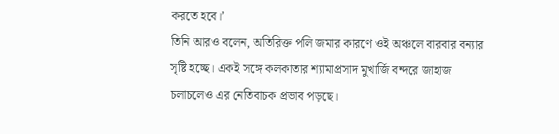করতে হবে।’
তিনি আরও বলেন, অতিরিক্ত পলি জমার কারণে ওই অঞ্চলে বারবার বন্যার সৃষ্টি হচ্ছে। একই সঙ্গে কলকাতার শ্যামাপ্রসাদ মুখার্জি বন্দরে জাহাজ চলাচলেও এর নেতিবাচক প্রভাব পড়ছে।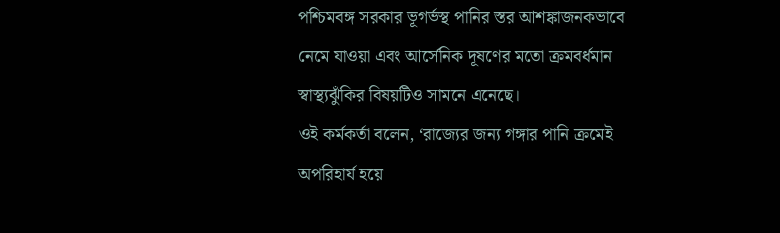পশ্চিমবঙ্গ সরকার ভূগর্ভস্থ পানির স্তর আশঙ্কাজনকভাবে নেমে যাওয়া এবং আর্সেনিক দূষণের মতো ক্রমবর্ধমান স্বাস্থ্যঝুঁকির বিষয়টিও সামনে এনেছে।
ওই কর্মকর্তা বলেন, ‘রাজ্যের জন্য গঙ্গার পানি ক্রমেই অপরিহার্য হয়ে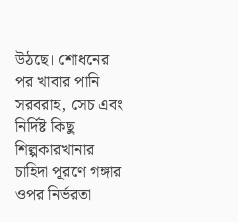উঠছে। শোধনের পর খাবার পানি সরবরাহ, সেচ এবং নির্দিষ্ট কিছু শিল্পকারখানার চাহিদা পূরণে গঙ্গার ওপর নির্ভরতা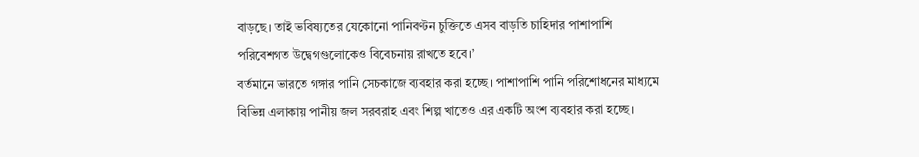বাড়ছে। তাই ভবিষ্যতের যেকোনো পানিবণ্টন চুক্তিতে এসব বাড়তি চাহিদার পাশাপাশি পরিবেশগত উদ্বেগগুলোকেও বিবেচনায় রাখতে হবে।’
বর্তমানে ভারতে গঙ্গার পানি সেচকাজে ব্যবহার করা হচ্ছে। পাশাপাশি পানি পরিশোধনের মাধ্যমে বিভিন্ন এলাকায় পানীয় জল সরবরাহ এবং শিল্প খাতেও এর একটি অংশ ব্যবহার করা হচ্ছে।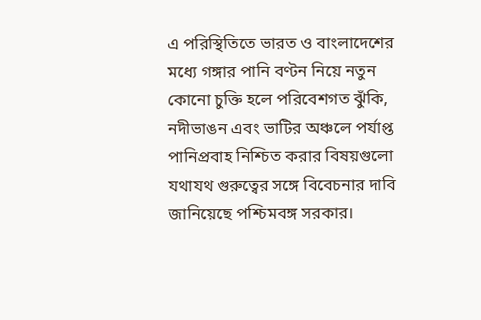এ পরিস্থিতিতে ভারত ও বাংলাদেশের মধ্যে গঙ্গার পানি বণ্টন নিয়ে নতুন কোনো চুক্তি হলে পরিবেশগত ঝুঁকি, নদীভাঙন এবং ভাটির অঞ্চলে পর্যাপ্ত পানিপ্রবাহ নিশ্চিত করার বিষয়গুলো যথাযথ গুরুত্বের সঙ্গে বিবেচনার দাবি জানিয়েছে পশ্চিমবঙ্গ সরকার।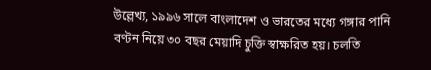উল্লেখ্য, ১৯৯৬ সালে বাংলাদেশ ও ভারতের মধ্যে গঙ্গার পানি বণ্টন নিয়ে ৩০ বছর মেয়াদি চুক্তি স্বাক্ষরিত হয়। চলতি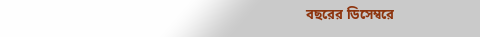বছরের ডিসেম্বরে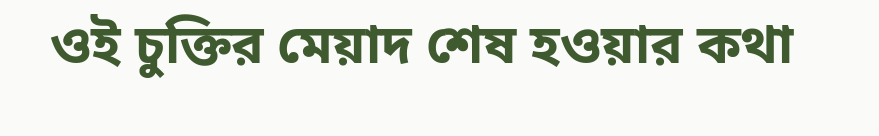ওই চুক্তির মেয়াদ শেষ হওয়ার কথা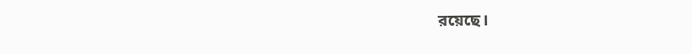রয়েছে।